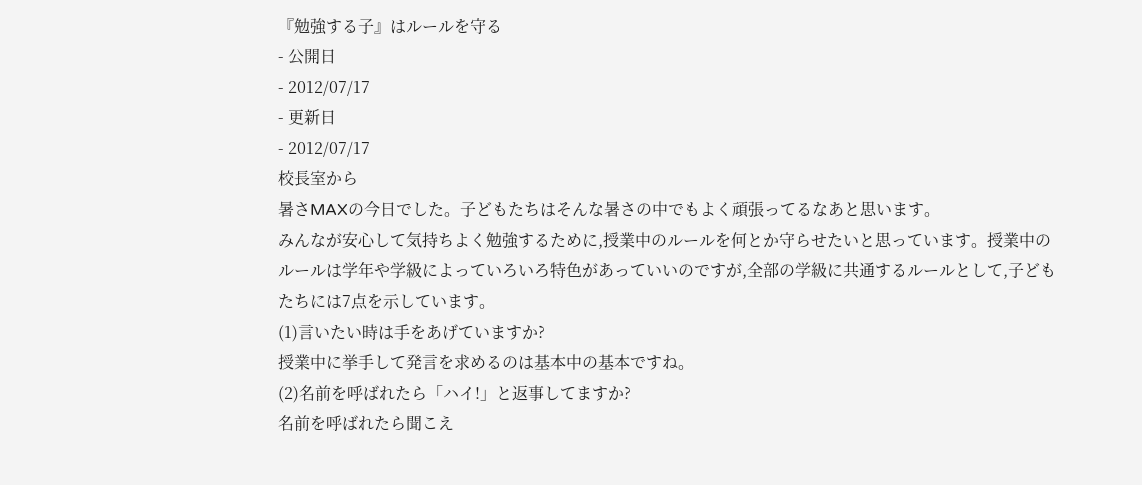『勉強する子』はルールを守る
- 公開日
- 2012/07/17
- 更新日
- 2012/07/17
校長室から
暑さMAXの今日でした。子どもたちはそんな暑さの中でもよく頑張ってるなあと思います。
みんなが安心して気持ちよく勉強するために,授業中のルールを何とか守らせたいと思っています。授業中のルールは学年や学級によっていろいろ特色があっていいのですが,全部の学級に共通するルールとして,子どもたちには7点を示しています。
(1)言いたい時は手をあげていますか?
授業中に挙手して発言を求めるのは基本中の基本ですね。
(2)名前を呼ばれたら「ハイ!」と返事してますか?
名前を呼ばれたら聞こえ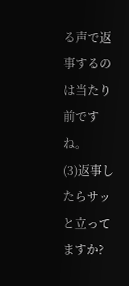る声で返事するのは当たり前ですね。
(3)返事したらサッと立ってますか?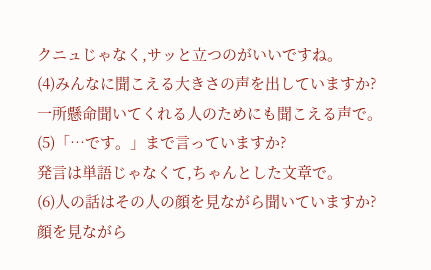クニュじゃなく,サッと立つのがいいですね。
(4)みんなに聞こえる大きさの声を出していますか?
一所懸命聞いてくれる人のためにも聞こえる声で。
(5)「…です。」まで言っていますか?
発言は単語じゃなくて,ちゃんとした文章で。
(6)人の話はその人の顔を見ながら聞いていますか?
顔を見ながら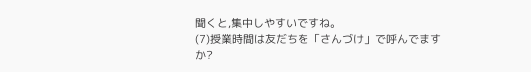聞くと,集中しやすいですね。
(7)授業時間は友だちを「さんづけ」で呼んでますか?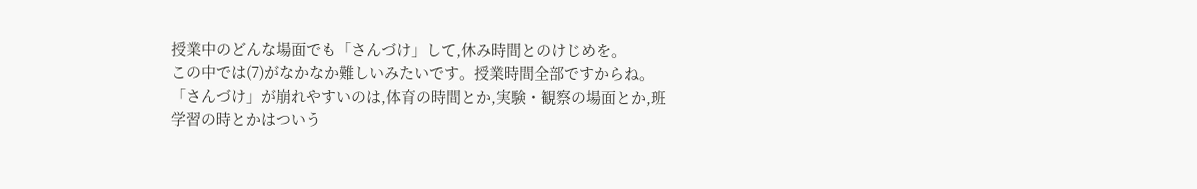授業中のどんな場面でも「さんづけ」して,休み時間とのけじめを。
この中では(7)がなかなか難しいみたいです。授業時間全部ですからね。「さんづけ」が崩れやすいのは,体育の時間とか,実験・観察の場面とか,班学習の時とかはついう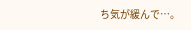ち気が緩んで…。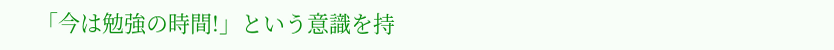「今は勉強の時間!」という意識を持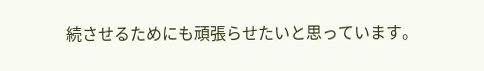続させるためにも頑張らせたいと思っています。